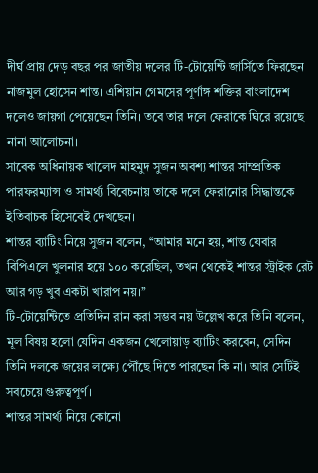দীর্ঘ প্রায় দেড় বছর পর জাতীয় দলের টি-টোয়েন্টি জার্সিতে ফিরছেন নাজমুল হোসেন শান্ত। এশিয়ান গেমসের পূর্ণাঙ্গ শক্তির বাংলাদেশ দলেও জায়গা পেয়েছেন তিনি। তবে তার দলে ফেরাকে ঘিরে রয়েছে নানা আলোচনা।
সাবেক অধিনায়ক খালেদ মাহমুদ সুজন অবশ্য শান্তর সাম্প্রতিক পারফরম্যান্স ও সামর্থ্য বিবেচনায় তাকে দলে ফেরানোর সিদ্ধান্তকে ইতিবাচক হিসেবেই দেখছেন।
শান্তর ব্যাটিং নিয়ে সুজন বলেন, ‘‘আমার মনে হয়, শান্ত যেবার বিপিএলে খুলনার হয়ে ১০০ করেছিল, তখন থেকেই শান্তর স্ট্রাইক রেট আর গড় খুব একটা খারাপ নয়।’’
টি-টোয়েন্টিতে প্রতিদিন রান করা সম্ভব নয় উল্লেখ করে তিনি বলেন, মূল বিষয় হলো যেদিন একজন খেলোয়াড় ব্যাটিং করবেন, সেদিন তিনি দলকে জয়ের লক্ষ্যে পৌঁছে দিতে পারছেন কি না। আর সেটিই সবচেয়ে গুরুত্বপূর্ণ।
শান্তর সামর্থ্য নিয়ে কোনো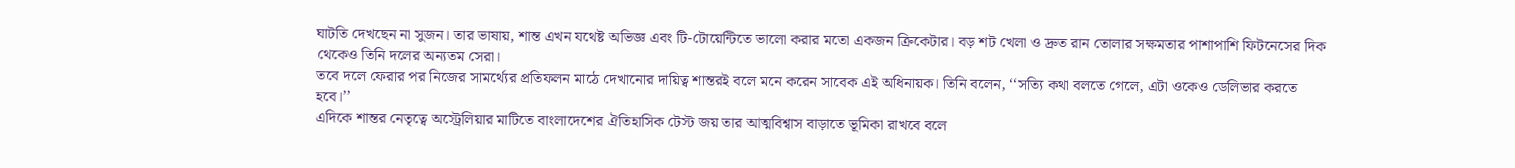ঘাটতি দেখছেন না সুজন। তার ভাষায়, শান্ত এখন যথেষ্ট অভিজ্ঞ এবং টি-টোয়েন্টিতে ভালো করার মতো একজন ক্রিকেটার। বড় শট খেলা ও দ্রুত রান তোলার সক্ষমতার পাশাপাশি ফিটনেসের দিক থেকেও তিনি দলের অন্যতম সেরা।
তবে দলে ফেরার পর নিজের সামর্থ্যের প্রতিফলন মাঠে দেখানোর দায়িত্ব শান্তরই বলে মনে করেন সাবেক এই অধিনায়ক। তিনি বলেন, ‘‘সত্যি কথা বলতে গেলে, এটা ওকেও ডেলিভার করতে হবে।’’
এদিকে শান্তর নেতৃত্বে অস্ট্রেলিয়ার মাটিতে বাংলাদেশের ঐতিহাসিক টেস্ট জয় তার আত্মবিশ্বাস বাড়াতে ভূমিকা রাখবে বলে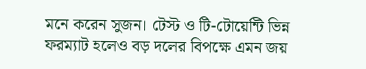মনে করেন সুজন। টেস্ট ও টি-টোয়েন্টি ভিন্ন ফরম্যাট হলেও বড় দলের বিপক্ষে এমন জয়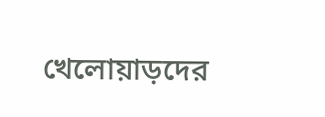খেলোয়াড়দের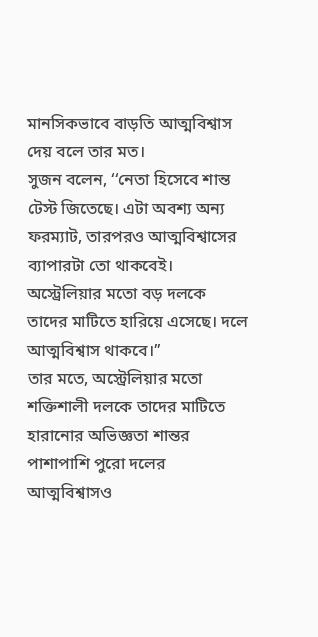মানসিকভাবে বাড়তি আত্মবিশ্বাস দেয় বলে তার মত।
সুজন বলেন, ‘‘নেতা হিসেবে শান্ত টেস্ট জিতেছে। এটা অবশ্য অন্য ফরম্যাট, তারপরও আত্মবিশ্বাসের ব্যাপারটা তো থাকবেই। অস্ট্রেলিয়ার মতো বড় দলকে তাদের মাটিতে হারিয়ে এসেছে। দলে আত্মবিশ্বাস থাকবে।’’
তার মতে, অস্ট্রেলিয়ার মতো শক্তিশালী দলকে তাদের মাটিতে হারানোর অভিজ্ঞতা শান্তর পাশাপাশি পুরো দলের আত্মবিশ্বাসও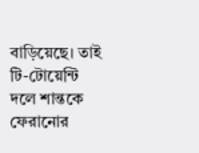বাড়িয়েছে। তাই টি-টোয়েন্টি দলে শান্তকে ফেরানোর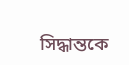সিদ্ধান্তকে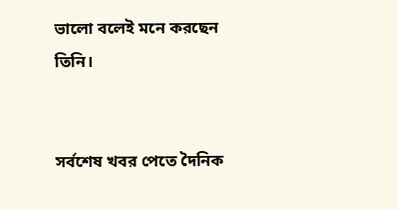ভালো বলেই মনে করছেন তিনি।


সর্বশেষ খবর পেতে দৈনিক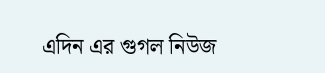এদিন এর গুগল নিউজ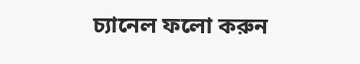চ্যানেল ফলো করুন